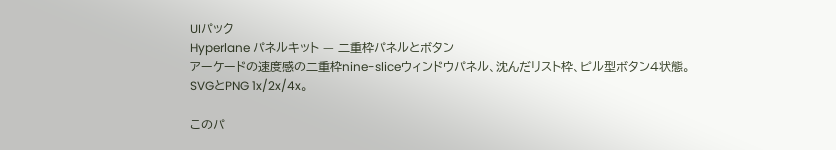UIパック
Hyperlane パネルキット — 二重枠パネルとボタン
アーケードの速度感の二重枠nine-sliceウィンドウパネル、沈んだリスト枠、ピル型ボタン4状態。SVGとPNG 1x/2x/4x。

このパ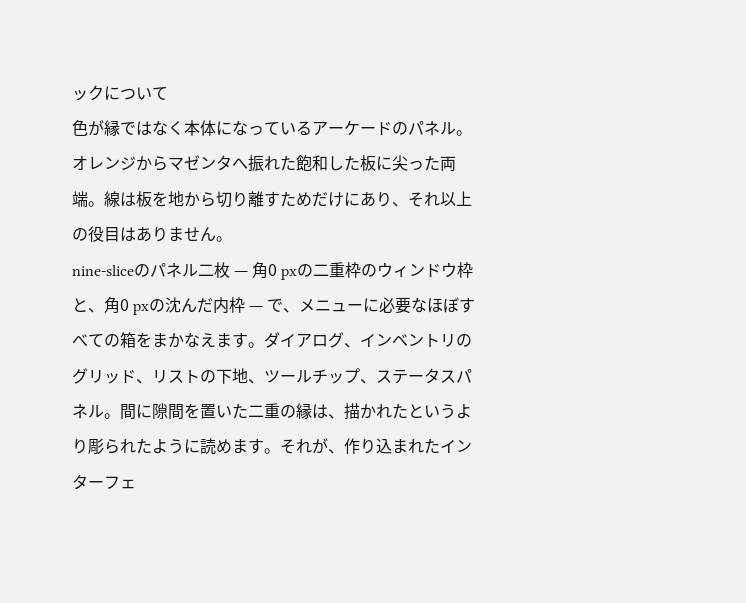ックについて
色が縁ではなく本体になっているアーケードのパネル。オレンジからマゼンタへ振れた飽和した板に尖った両端。線は板を地から切り離すためだけにあり、それ以上の役目はありません。
nine-sliceのパネル二枚 — 角0 pxの二重枠のウィンドウ枠と、角0 pxの沈んだ内枠 — で、メニューに必要なほぼすべての箱をまかなえます。ダイアログ、インベントリのグリッド、リストの下地、ツールチップ、ステータスパネル。間に隙間を置いた二重の縁は、描かれたというより彫られたように読めます。それが、作り込まれたインターフェ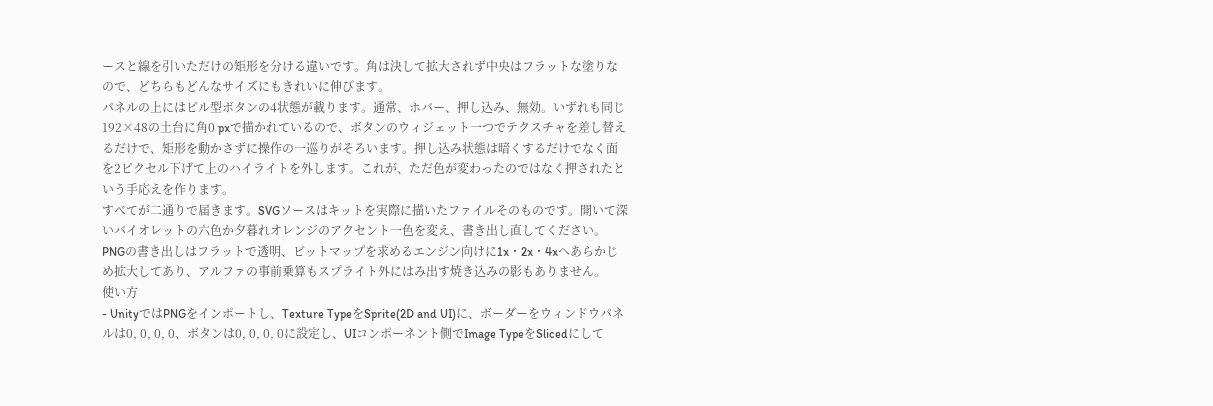ースと線を引いただけの矩形を分ける違いです。角は決して拡大されず中央はフラットな塗りなので、どちらもどんなサイズにもきれいに伸びます。
パネルの上にはピル型ボタンの4状態が載ります。通常、ホバー、押し込み、無効。いずれも同じ192×48の土台に角0 pxで描かれているので、ボタンのウィジェット一つでテクスチャを差し替えるだけで、矩形を動かさずに操作の一巡りがそろいます。押し込み状態は暗くするだけでなく面を2ピクセル下げて上のハイライトを外します。これが、ただ色が変わったのではなく押されたという手応えを作ります。
すべてが二通りで届きます。SVGソースはキットを実際に描いたファイルそのものです。開いて深いバイオレットの六色か夕暮れオレンジのアクセント一色を変え、書き出し直してください。PNGの書き出しはフラットで透明、ビットマップを求めるエンジン向けに1x・2x・4xへあらかじめ拡大してあり、アルファの事前乗算もスプライト外にはみ出す焼き込みの影もありません。
使い方
- UnityではPNGをインポートし、Texture TypeをSprite(2D and UI)に、ボーダーをウィンドウパネルは0, 0, 0, 0、ボタンは0, 0, 0, 0に設定し、UIコンポーネント側でImage TypeをSlicedにして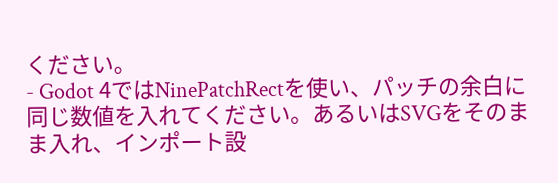ください。
- Godot 4ではNinePatchRectを使い、パッチの余白に同じ数値を入れてください。あるいはSVGをそのまま入れ、インポート設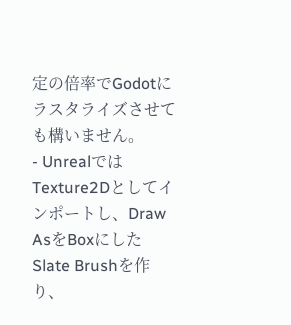定の倍率でGodotにラスタライズさせても構いません。
- UnrealではTexture2Dとしてインポートし、Draw AsをBoxにしたSlate Brushを作り、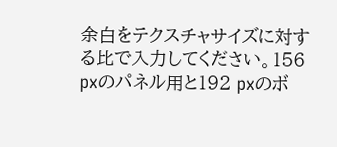余白をテクスチャサイズに対する比で入力してください。156 pxのパネル用と192 pxのボ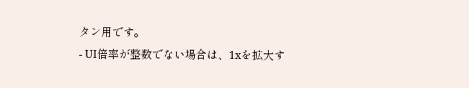タン用です。
- UI倍率が整数でない場合は、1xを拡大す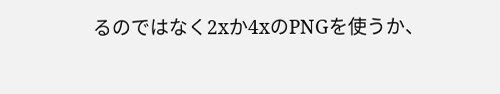るのではなく2xか4xのPNGを使うか、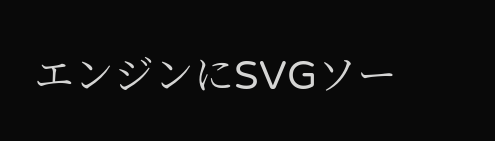エンジンにSVGソー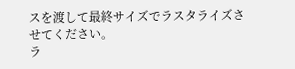スを渡して最終サイズでラスタライズさせてください。
ラ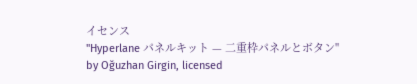イセンス
"Hyperlane パネルキット — 二重枠パネルとボタン" by Oğuzhan Girgin, licensed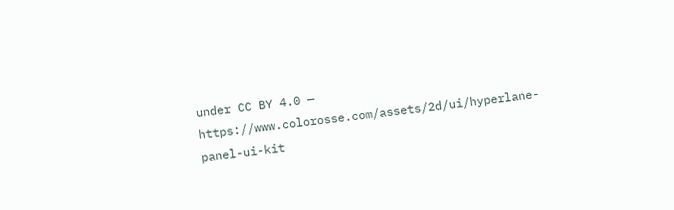under CC BY 4.0 — https://www.colorosse.com/assets/2d/ui/hyperlane-panel-ui-kit